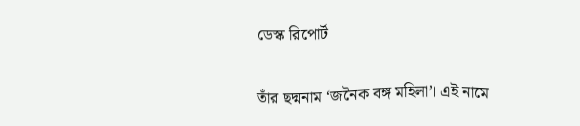ডেস্ক রিপোর্ট

তাঁর ছদ্মনাম ‘জনৈক বঙ্গ মহিলা’। এই নামে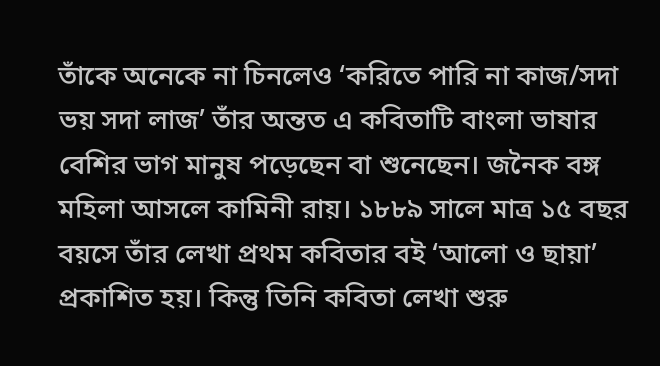তাঁকে অনেকে না চিনলেও ‘করিতে পারি না কাজ/সদা ভয় সদা লাজ’ তাঁর অন্তত এ কবিতাটি বাংলা ভাষার বেশির ভাগ মানুষ পড়েছেন বা শুনেছেন। জনৈক বঙ্গ মহিলা আসলে কামিনী রায়। ১৮৮৯ সালে মাত্র ১৫ বছর বয়সে তাঁর লেখা প্রথম কবিতার বই ‘আলো ও ছায়া’ প্রকাশিত হয়। কিন্তু তিনি কবিতা লেখা শুরু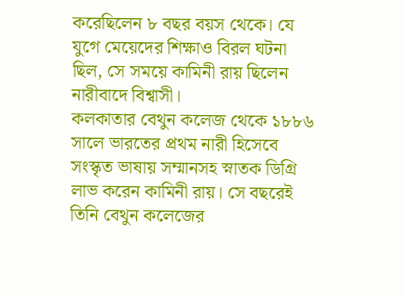করেছিলেন ৮ বছর বয়স থেকে। যে যুগে মেয়েদের শিক্ষাও বিরল ঘটনা ছিল, সে সময়ে কামিনী রায় ছিলেন নারীবাদে বিশ্বাসী।
কলকাতার বেথুন কলেজ থেকে ১৮৮৬ সালে ভারতের প্রথম নারী হিসেবে সংস্কৃত ভাষায় সম্মানসহ স্নাতক ডিগ্রি লাভ করেন কামিনী রায়। সে বছরেই তিনি বেথুন কলেজের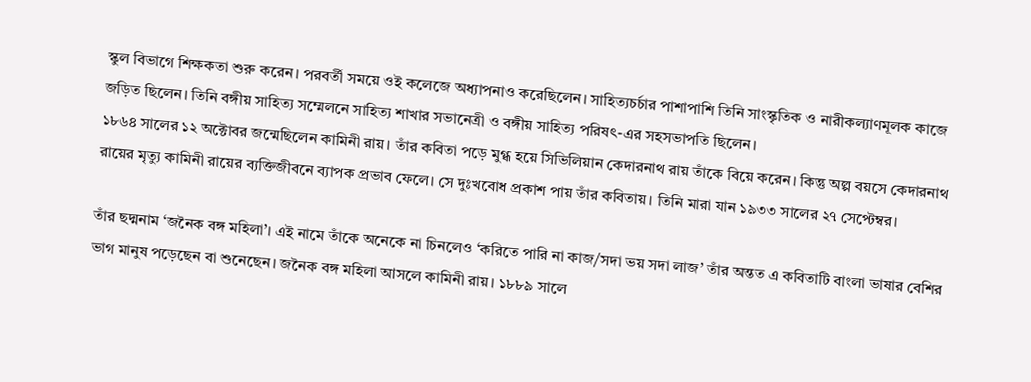স্কুল বিভাগে শিক্ষকতা শুরু করেন। পরবর্তী সময়ে ওই কলেজে অধ্যাপনাও করেছিলেন। সাহিত্যচর্চার পাশাপাশি তিনি সাংস্কৃতিক ও নারীকল্যাণমূলক কাজে জড়িত ছিলেন। তিনি বঙ্গীয় সাহিত্য সম্মেলনে সাহিত্য শাখার সভানেত্রী ও বঙ্গীয় সাহিত্য পরিষৎ-এর সহসভাপতি ছিলেন।
১৮৬৪ সালের ১২ অক্টোবর জন্মেছিলেন কামিনী রায়। তাঁর কবিতা পড়ে মুগ্ধ হয়ে সিভিলিয়ান কেদারনাথ রায় তাঁকে বিয়ে করেন। কিন্তু অল্প বয়সে কেদারনাথ রায়ের মৃত্যু কামিনী রায়ের ব্যক্তিজীবনে ব্যাপক প্রভাব ফেলে। সে দুঃখবোধ প্রকাশ পায় তাঁর কবিতায়। তিনি মারা যান ১৯৩৩ সালের ২৭ সেপ্টেম্বর।

তাঁর ছদ্মনাম ‘জনৈক বঙ্গ মহিলা’। এই নামে তাঁকে অনেকে না চিনলেও ‘করিতে পারি না কাজ/সদা ভয় সদা লাজ’ তাঁর অন্তত এ কবিতাটি বাংলা ভাষার বেশির ভাগ মানুষ পড়েছেন বা শুনেছেন। জনৈক বঙ্গ মহিলা আসলে কামিনী রায়। ১৮৮৯ সালে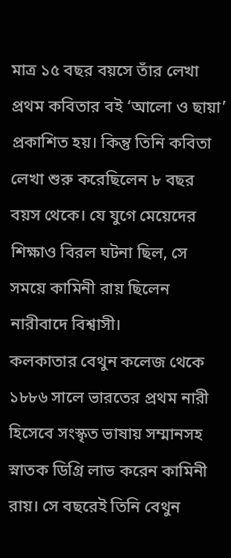মাত্র ১৫ বছর বয়সে তাঁর লেখা প্রথম কবিতার বই ‘আলো ও ছায়া’ প্রকাশিত হয়। কিন্তু তিনি কবিতা লেখা শুরু করেছিলেন ৮ বছর বয়স থেকে। যে যুগে মেয়েদের শিক্ষাও বিরল ঘটনা ছিল, সে সময়ে কামিনী রায় ছিলেন নারীবাদে বিশ্বাসী।
কলকাতার বেথুন কলেজ থেকে ১৮৮৬ সালে ভারতের প্রথম নারী হিসেবে সংস্কৃত ভাষায় সম্মানসহ স্নাতক ডিগ্রি লাভ করেন কামিনী রায়। সে বছরেই তিনি বেথুন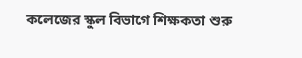কলেজের স্কুল বিভাগে শিক্ষকতা শুরু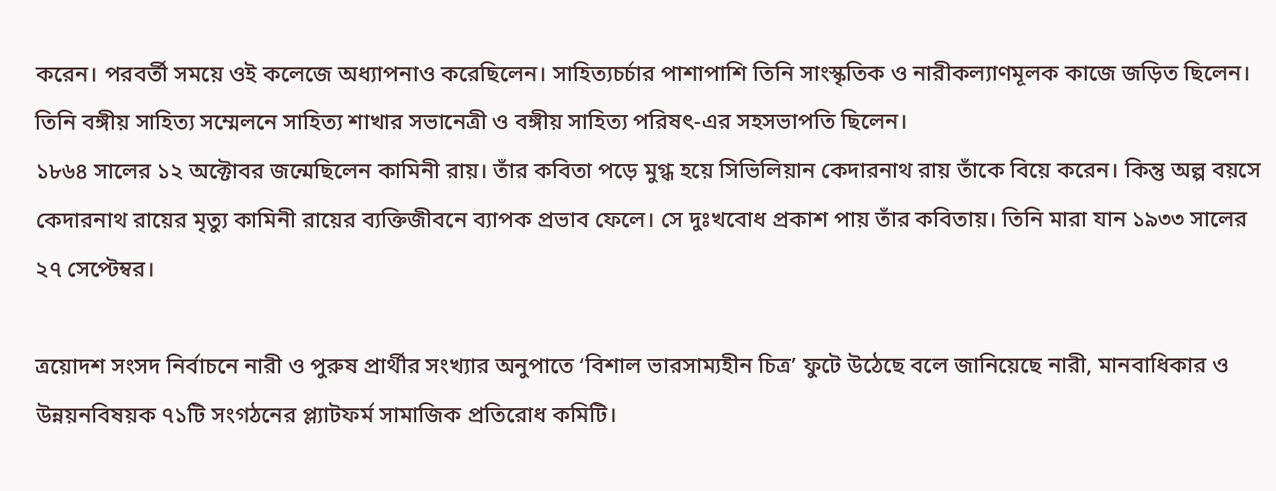করেন। পরবর্তী সময়ে ওই কলেজে অধ্যাপনাও করেছিলেন। সাহিত্যচর্চার পাশাপাশি তিনি সাংস্কৃতিক ও নারীকল্যাণমূলক কাজে জড়িত ছিলেন। তিনি বঙ্গীয় সাহিত্য সম্মেলনে সাহিত্য শাখার সভানেত্রী ও বঙ্গীয় সাহিত্য পরিষৎ-এর সহসভাপতি ছিলেন।
১৮৬৪ সালের ১২ অক্টোবর জন্মেছিলেন কামিনী রায়। তাঁর কবিতা পড়ে মুগ্ধ হয়ে সিভিলিয়ান কেদারনাথ রায় তাঁকে বিয়ে করেন। কিন্তু অল্প বয়সে কেদারনাথ রায়ের মৃত্যু কামিনী রায়ের ব্যক্তিজীবনে ব্যাপক প্রভাব ফেলে। সে দুঃখবোধ প্রকাশ পায় তাঁর কবিতায়। তিনি মারা যান ১৯৩৩ সালের ২৭ সেপ্টেম্বর।

ত্রয়োদশ সংসদ নির্বাচনে নারী ও পুরুষ প্রার্থীর সংখ্যার অনুপাতে ‘বিশাল ভারসাম্যহীন চিত্র’ ফুটে উঠেছে বলে জানিয়েছে নারী, মানবাধিকার ও উন্নয়নবিষয়ক ৭১টি সংগঠনের প্ল্যাটফর্ম সামাজিক প্রতিরোধ কমিটি।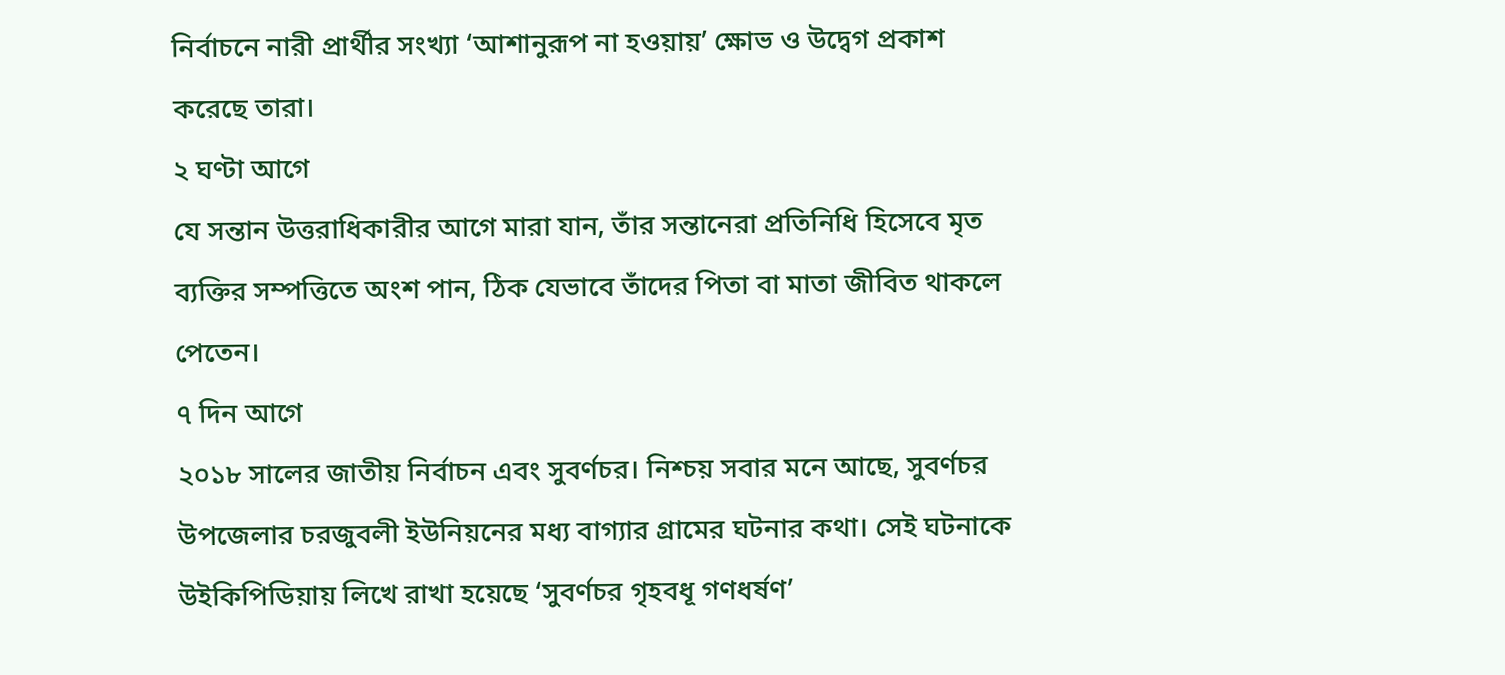নির্বাচনে নারী প্রার্থীর সংখ্যা ‘আশানুরূপ না হওয়ায়’ ক্ষোভ ও উদ্বেগ প্রকাশ করেছে তারা।
২ ঘণ্টা আগে
যে সন্তান উত্তরাধিকারীর আগে মারা যান, তাঁর সন্তানেরা প্রতিনিধি হিসেবে মৃত ব্যক্তির সম্পত্তিতে অংশ পান, ঠিক যেভাবে তাঁদের পিতা বা মাতা জীবিত থাকলে পেতেন।
৭ দিন আগে
২০১৮ সালের জাতীয় নির্বাচন এবং সুবর্ণচর। নিশ্চয় সবার মনে আছে, সুবর্ণচর উপজেলার চরজুবলী ইউনিয়নের মধ্য বাগ্যার গ্রামের ঘটনার কথা। সেই ঘটনাকে উইকিপিডিয়ায় লিখে রাখা হয়েছে ‘সুবর্ণচর গৃহবধূ গণধর্ষণ’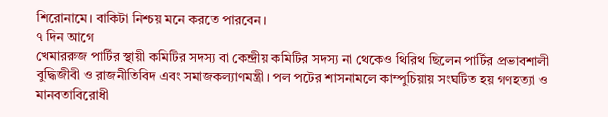শিরোনামে। বাকিটা নিশ্চয় মনে করতে পারবেন।
৭ দিন আগে
খেমাররুজ পার্টির স্থায়ী কমিটির সদস্য বা কেন্দ্রীয় কমিটির সদস্য না থেকেও থিরিথ ছিলেন পার্টির প্রভাবশালী বুদ্ধিজীবী ও রাজনীতিবিদ এবং সমাজকল্যাণমন্ত্রী। পল পটের শাসনামলে কাম্পুচিয়ায় সংঘটিত হয় গণহত্যা ও মানবতাবিরোধী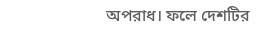অপরাধ। ফলে দেশটির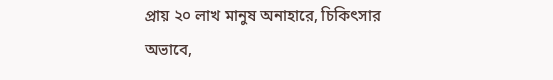প্রায় ২০ লাখ মানুষ অনাহারে, চিকিৎসার অভাবে,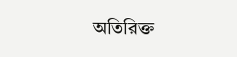অতিরিক্ত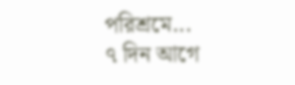পরিশ্রমে...
৭ দিন আগে